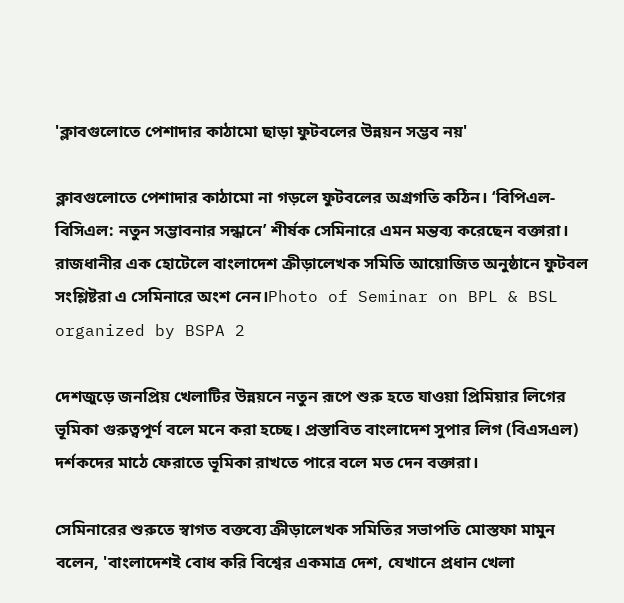'ক্লাবগুলোতে পেশাদার কাঠামো ছাড়া ফুটবলের উন্নয়ন সম্ভব নয়'

ক্লাবগুলোতে পেশাদার কাঠামো না গড়লে ফুটবলের অগ্রগতি কঠিন। ‘বিপিএল-বিসিএল: নতুন সম্ভাবনার সন্ধানে’ শীর্ষক সেমিনারে এমন মন্তব্য করে‌‌‌‌‌‌ছেন বক্তারা। রাজধানীর এক হোটেলে বাংলাদেশ ক্রীড়ালেখক সমিতি আয়োজিত অনুষ্ঠানে ফুটবল সংশ্লিষ্টরা এ সেমিনারে অংশ নেন।Photo of Seminar on BPL & BSL organized by BSPA 2

দেশজুড়ে জনপ্রিয় খেলাটির উন্নয়নে নতুন রূপে শুরু হতে যাওয়া প্রিমিয়ার লিগের ভূমিকা গুরুত্বপূর্ণ বলে মনে করা হচ্ছে। প্রস্তাবিত বাংলাদেশ সুপার লিগ (বিএসএল) দর্শকদের মাঠে ফেরাতে ভূমিকা রাখতে পারে বলে মত দেন বক্তারা।

সেমিনারের শুরুতে স্বাগত বক্তব্যে ক্রীড়ালেখক সমিতির সভাপতি মোস্তফা মামুন বলেন, 'বাংলাদেশই বোধ করি বিশ্বের একমাত্র দেশ, যেখানে প্রধান খেলা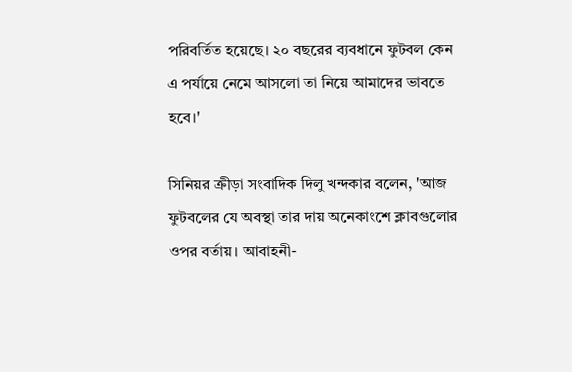পরিবর্তিত হয়েছে। ২০ বছরের ব্যবধানে ফুটবল কেন এ পর্যায়ে নেমে আসলো তা নিয়ে আমাদের ভাবতে হবে।'

সিনিয়র ক্রীড়া সংবাদিক দিলু খন্দকার বলেন, 'আজ ফুটবলের যে অবস্থা তার দায় অনেকাংশে ক্লাবগুলোর ওপর বর্তায়। আবাহনী-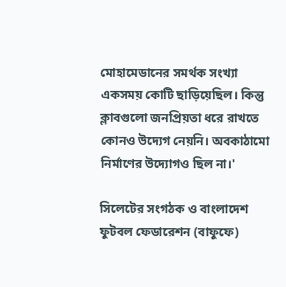মোহামেডানের সমর্থক সংখ্যা একসময় কোটি ছাড়িয়েছিল। কিন্তু ক্লাবগুলো জনপ্রিয়তা ধরে রাখতে কোনও উদ্যেগ নেয়নি। অবকাঠামো নির্মাণের উদ্যোগও ছিল না।'

সিলেটের সংগঠক ও বাংলাদেশ ফুটবল ফেডারেশন (বাফুফে)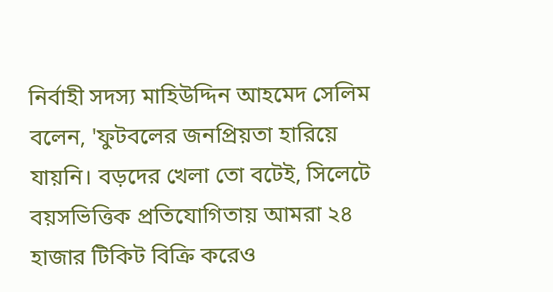নির্বাহী সদস্য মাহিউদ্দিন আহমেদ সেলিম বলেন, 'ফুটবলের জনপ্রিয়তা হারিয়ে যায়নি। বড়দের খেলা তো বটেই, সিলেটে বয়সভিত্তিক প্রতিযোগিতায় আমরা ২৪ হাজার টিকিট বিক্রি করেও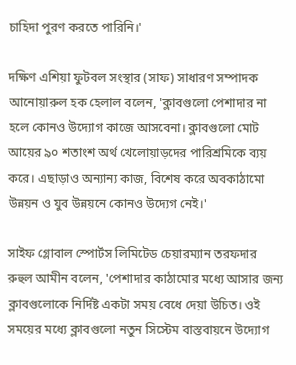চাহিদা পুরণ করতে পারিনি।'

দক্ষিণ এশিয়া ফুটবল সংস্থার (সাফ) সাধারণ সম্পাদক আনোয়ারুল হক হেলাল বলেন, 'ক্লাবগুলো পেশাদার না হলে কোনও উদ্যোগ কাজে আসবেনা। ক্লাবগুলো মোট আয়ের ৯০ শতাংশ অর্থ খেলোয়াড়দের পারিশ্রমিকে ব্যয় করে। এছাড়াও অন্যান্য কাজ, বিশেষ করে অবকাঠামো উন্নয়ন ও যুব উন্নয়নে কোনও উদ্যেগ নেই।'

সাইফ গ্লোবাল স্পোর্টস লিমিটেড চেয়ারম্যান তরফদার রুহুল আমীন বলেন, 'পেশাদার কাঠামোর মধ্যে আসার জন্য ক্লাবগুলোকে নির্দিষ্ট একটা সময় বেধে দেয়া উচিত। ওই সময়ের মধ্যে ক্লাবগুলো নতুন সিস্টেম বাস্তবায়নে উদ্যোগ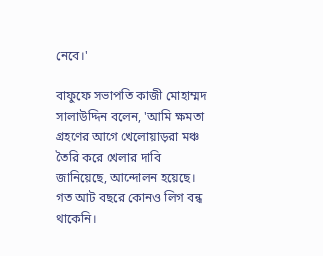নেবে।'

বাফুফে সভাপতি কাজী মোহাম্মদ সালাউদ্দিন বলেন, 'আমি ক্ষমতা গ্রহণের আগে খেলোয়াড়রা মঞ্চ তৈরি করে খেলার দাবি জানিয়েছে, আন্দোলন হয়েছে। গত আট বছরে কোনও লিগ বন্ধ থাকেনি।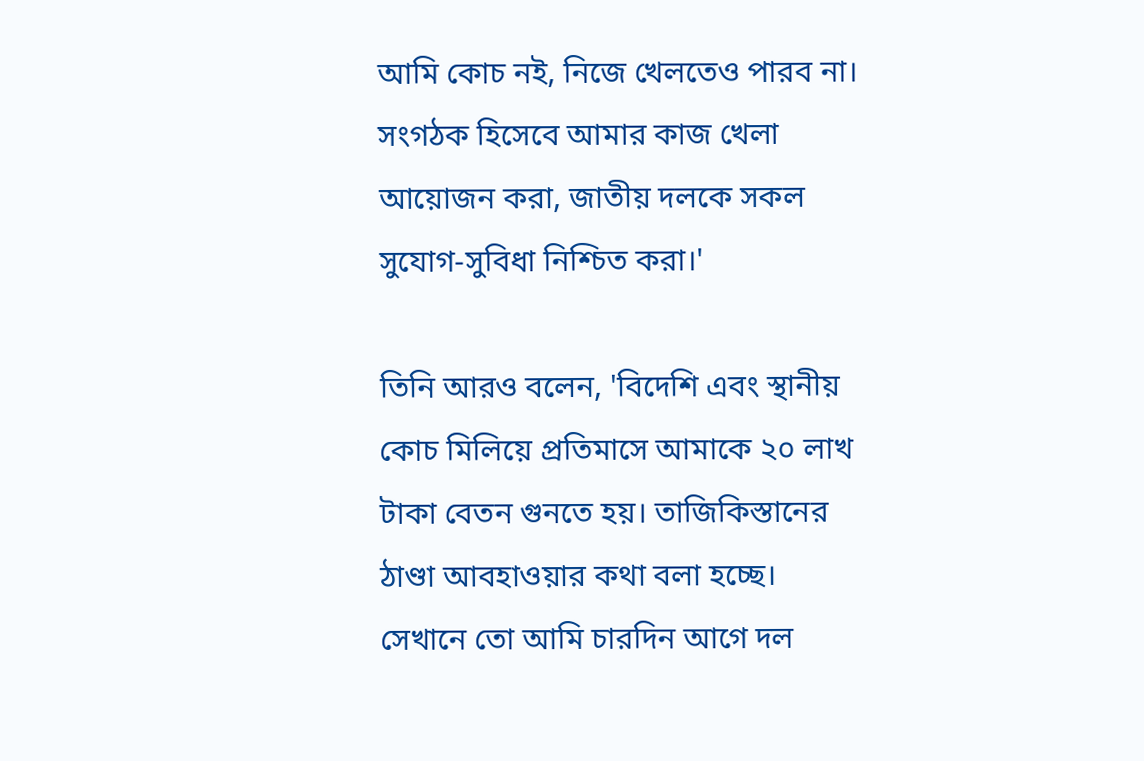আমি কোচ নই, নিজে খেলতেও পারব না। সংগঠক হিসেবে আমার কাজ খেলা আয়োজন করা, জাতীয় দলকে সকল সুযোগ-সুবিধা নিশ্চিত করা।'

তিনি আরও বলেন, 'বিদেশি এবং স্থানীয় কোচ মিলিয়ে প্রতিমাসে আমাকে ২০ লাখ টাকা বেতন গুনতে হয়। তাজিকিস্তানের ঠাণ্ডা আবহাওয়ার কথা বলা হচ্ছে। সেখানে তো আমি চারদিন আগে দল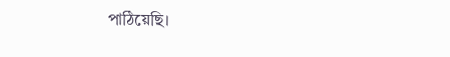পাঠিয়েছি।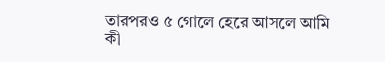তারপরও ৫ গোলে হেরে আসলে আমি কী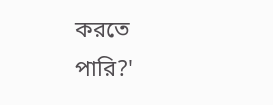করতে পারি?'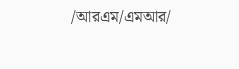/আরএম/এমআর/